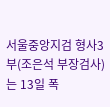서울중앙지검 형사3부(조은석 부장검사)는 13일 폭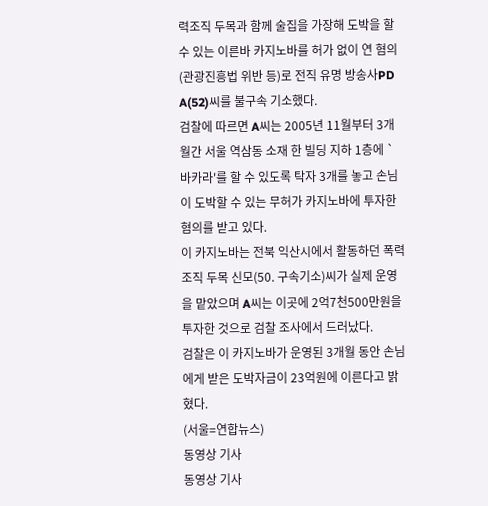력조직 두목과 함께 술집을 가장해 도박을 할 수 있는 이른바 카지노바를 허가 없이 연 혐의(관광진흥법 위반 등)로 전직 유명 방송사PD A(52)씨를 불구속 기소했다.
검찰에 따르면 A씨는 2005년 11월부터 3개월간 서울 역삼동 소재 한 빌딩 지하 1층에 `바카라'를 할 수 있도록 탁자 3개를 놓고 손님이 도박할 수 있는 무허가 카지노바에 투자한 혐의를 받고 있다.
이 카지노바는 전북 익산시에서 활동하던 폭력조직 두목 신모(50. 구속기소)씨가 실제 운영을 맡았으며 A씨는 이곳에 2억7천500만원을 투자한 것으로 검찰 조사에서 드러났다.
검찰은 이 카지노바가 운영된 3개월 동안 손님에게 받은 도박자금이 23억원에 이른다고 밝혔다.
(서울=연합뉴스)
동영상 기사
동영상 기사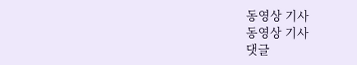동영상 기사
동영상 기사
댓글